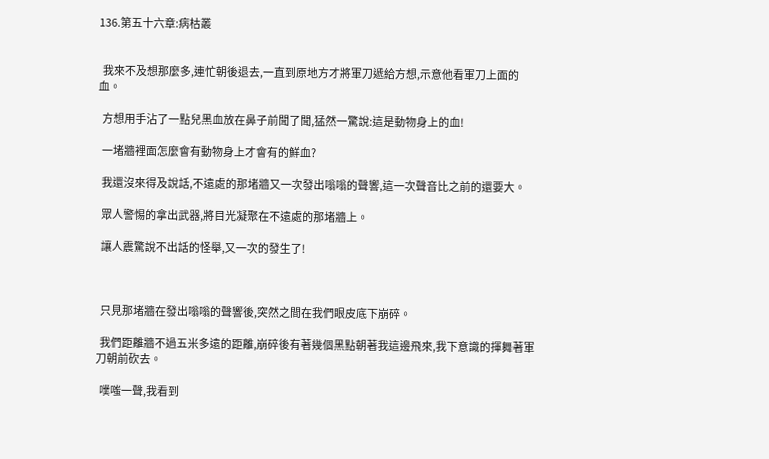136.第五十六章:病枯叢


  我來不及想那麼多,連忙朝後退去,一直到原地方才將軍刀遞給方想,示意他看軍刀上面的血。

  方想用手沾了一點兒黑血放在鼻子前聞了聞,猛然一驚說:這是動物身上的血!

  一堵牆裡面怎麼會有動物身上才會有的鮮血?

  我還沒來得及說話,不遠處的那堵牆又一次發出嗡嗡的聲響,這一次聲音比之前的還要大。

  眾人警惕的拿出武器,將目光凝聚在不遠處的那堵牆上。

  讓人震驚說不出話的怪舉,又一次的發生了!



  只見那堵牆在發出嗡嗡的聲響後,突然之間在我們眼皮底下崩碎。

  我們距離牆不過五米多遠的距離,崩碎後有著幾個黑點朝著我這邊飛來,我下意識的揮舞著軍刀朝前砍去。

  噗嗤一聲,我看到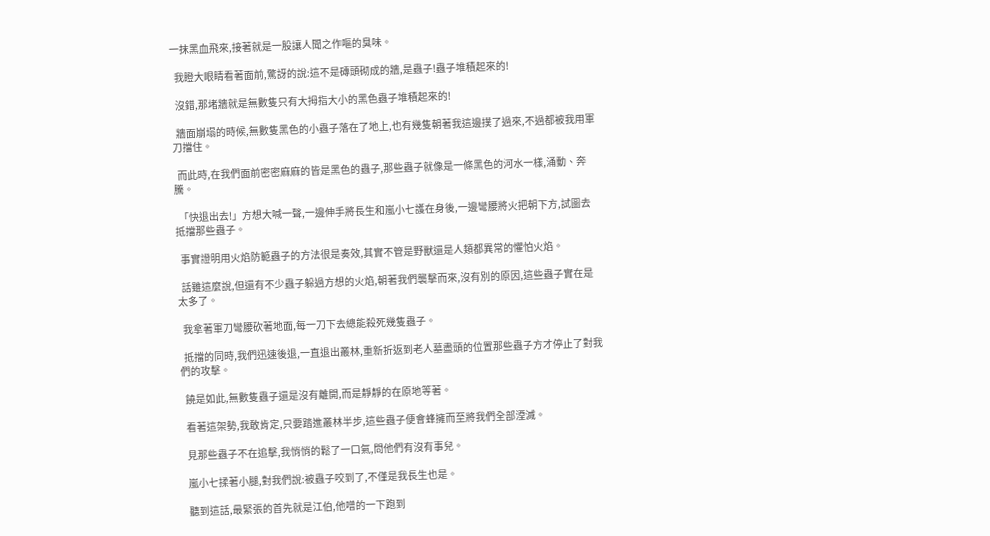一抹黑血飛來,接著就是一股讓人聞之作嘔的臭味。

  我瞪大眼睛看著面前,驚訝的說:這不是磚頭砌成的牆,是蟲子!蟲子堆積起來的!

  沒錯,那堵牆就是無數隻只有大拇指大小的黑色蟲子堆積起來的!

  牆面崩塌的時候,無數隻黑色的小蟲子落在了地上,也有幾隻朝著我這邊撲了過來,不過都被我用軍刀擋住。

  而此時,在我們面前密密麻麻的皆是黑色的蟲子,那些蟲子就像是一條黑色的河水一樣,涌動、奔騰。

  「快退出去!」方想大喊一聲,一邊伸手將長生和嵐小七護在身後,一邊彎腰將火把朝下方,試圖去抵擋那些蟲子。

  事實證明用火焰防範蟲子的方法很是奏效,其實不管是野獸還是人類都異常的懼怕火焰。

  話雖這麼說,但還有不少蟲子躲過方想的火焰,朝著我們襲擊而來,沒有別的原因,這些蟲子實在是太多了。

  我拿著軍刀彎腰砍著地面,每一刀下去總能殺死幾隻蟲子。

  抵擋的同時,我們迅速後退,一直退出叢林,重新折返到老人墓盡頭的位置那些蟲子方才停止了對我們的攻擊。

  饒是如此,無數隻蟲子還是沒有離開,而是靜靜的在原地等著。

  看著這架勢,我敢肯定,只要踏進叢林半步,這些蟲子便會蜂擁而至將我們全部湮滅。

  見那些蟲子不在追擊,我悄悄的鬆了一口氣,問他們有沒有事兒。

  嵐小七揉著小腿,對我們說:被蟲子咬到了,不僅是我長生也是。

  聽到這話,最緊張的首先就是江伯,他噌的一下跑到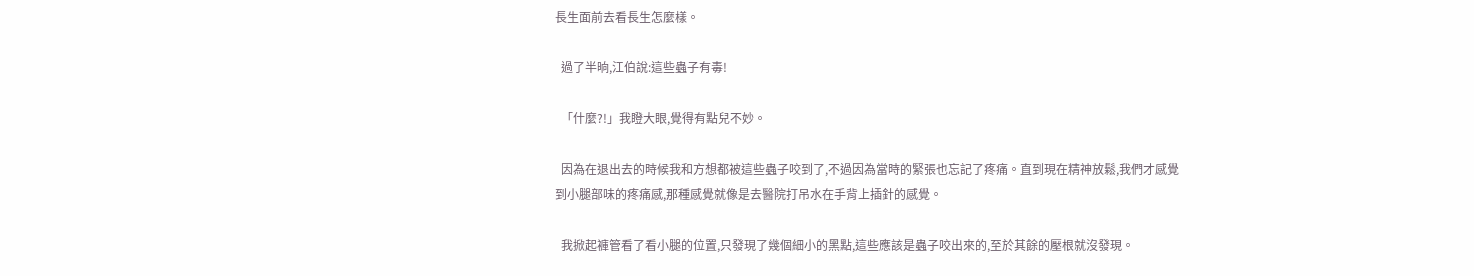長生面前去看長生怎麼樣。

  過了半晌,江伯說:這些蟲子有毒!

  「什麼?!」我瞪大眼,覺得有點兒不妙。

  因為在退出去的時候我和方想都被這些蟲子咬到了,不過因為當時的緊張也忘記了疼痛。直到現在精神放鬆,我們才感覺到小腿部味的疼痛感,那種感覺就像是去醫院打吊水在手背上插針的感覺。

  我掀起褲管看了看小腿的位置,只發現了幾個細小的黑點,這些應該是蟲子咬出來的,至於其餘的壓根就沒發現。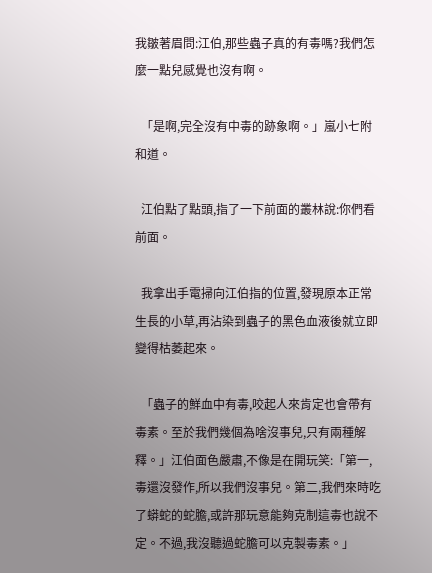我皺著眉問:江伯,那些蟲子真的有毒嗎?我們怎麼一點兒感覺也沒有啊。

  「是啊,完全沒有中毒的跡象啊。」嵐小七附和道。

  江伯點了點頭,指了一下前面的叢林說:你們看前面。

  我拿出手電掃向江伯指的位置,發現原本正常生長的小草,再沾染到蟲子的黑色血液後就立即變得枯萎起來。

  「蟲子的鮮血中有毒,咬起人來肯定也會帶有毒素。至於我們幾個為啥沒事兒,只有兩種解釋。」江伯面色嚴肅,不像是在開玩笑:「第一,毒還沒發作,所以我們沒事兒。第二,我們來時吃了蟒蛇的蛇膽,或許那玩意能夠克制這毒也說不定。不過,我沒聽過蛇膽可以克製毒素。」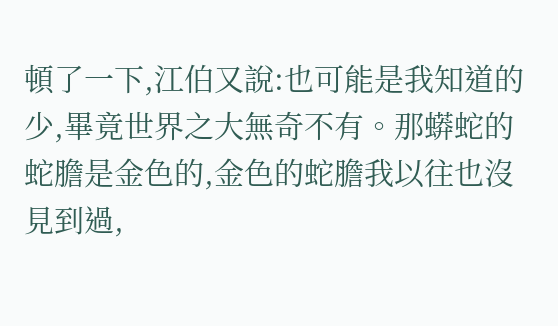頓了一下,江伯又說:也可能是我知道的少,畢竟世界之大無奇不有。那蟒蛇的蛇膽是金色的,金色的蛇膽我以往也沒見到過,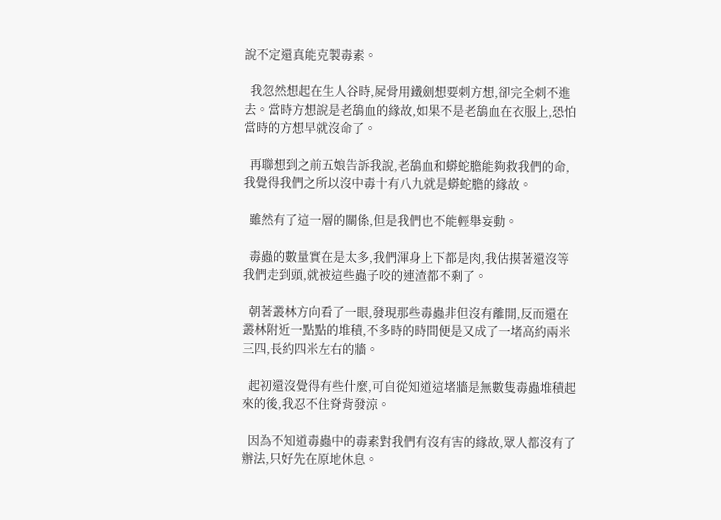說不定還真能克製毒素。

  我忽然想起在生人谷時,屍骨用鐵劍想要刺方想,卻完全刺不進去。當時方想說是老鴰血的緣故,如果不是老鴰血在衣服上,恐怕當時的方想早就沒命了。

  再聯想到之前五娘告訴我說,老鴰血和蟒蛇膽能夠救我們的命,我覺得我們之所以沒中毒十有八九就是蟒蛇膽的緣故。

  雖然有了這一層的關係,但是我們也不能輕舉妄動。

  毒蟲的數量實在是太多,我們渾身上下都是肉,我估摸著還沒等我們走到頭,就被這些蟲子咬的連渣都不剩了。

  朝著叢林方向看了一眼,發現那些毒蟲非但沒有離開,反而還在叢林附近一點點的堆積,不多時的時間便是又成了一堵高約兩米三四,長約四米左右的牆。

  起初還沒覺得有些什麼,可自從知道這堵牆是無數隻毒蟲堆積起來的後,我忍不住脊背發涼。

  因為不知道毒蟲中的毒素對我們有沒有害的緣故,眾人都沒有了辦法,只好先在原地休息。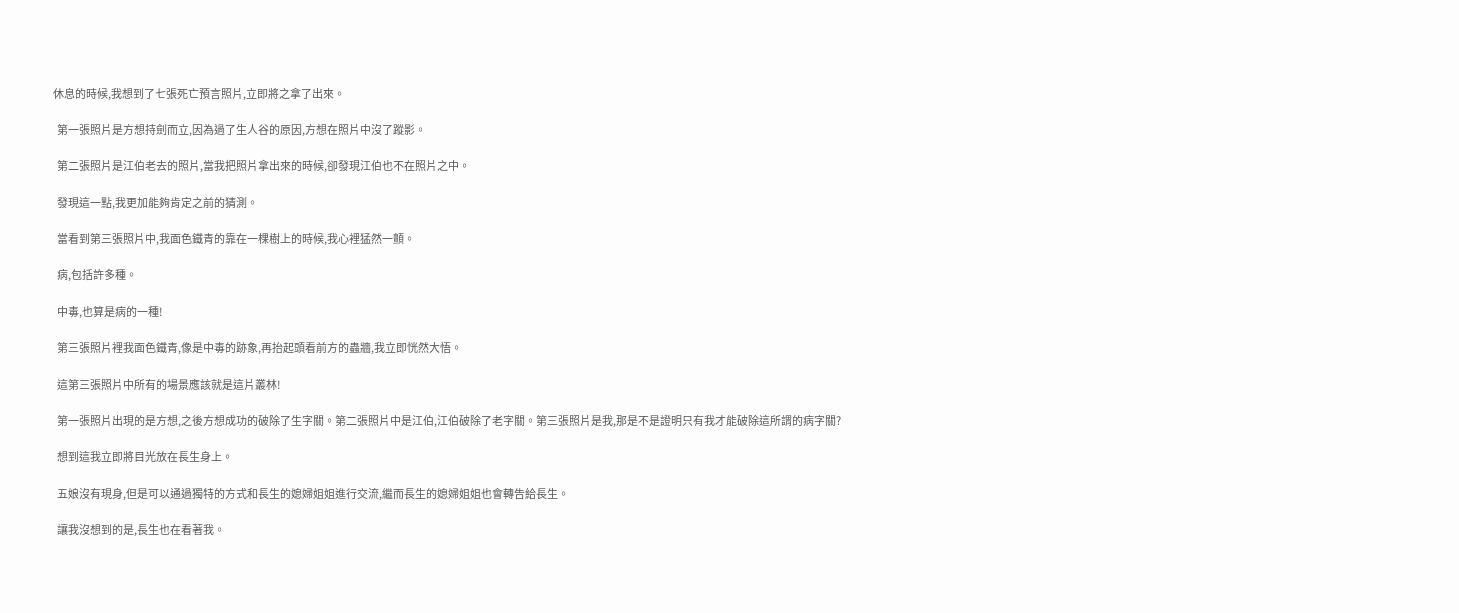休息的時候,我想到了七張死亡預言照片,立即將之拿了出來。

  第一張照片是方想持劍而立,因為過了生人谷的原因,方想在照片中沒了蹤影。

  第二張照片是江伯老去的照片,當我把照片拿出來的時候,卻發現江伯也不在照片之中。

  發現這一點,我更加能夠肯定之前的猜測。

  當看到第三張照片中,我面色鐵青的靠在一棵樹上的時候,我心裡猛然一顫。

  病,包括許多種。

  中毒,也算是病的一種!

  第三張照片裡我面色鐵青,像是中毒的跡象,再抬起頭看前方的蟲牆,我立即恍然大悟。

  這第三張照片中所有的場景應該就是這片叢林!

  第一張照片出現的是方想,之後方想成功的破除了生字關。第二張照片中是江伯,江伯破除了老字關。第三張照片是我,那是不是證明只有我才能破除這所謂的病字關?

  想到這我立即將目光放在長生身上。

  五娘沒有現身,但是可以通過獨特的方式和長生的媳婦姐姐進行交流,繼而長生的媳婦姐姐也會轉告給長生。

  讓我沒想到的是,長生也在看著我。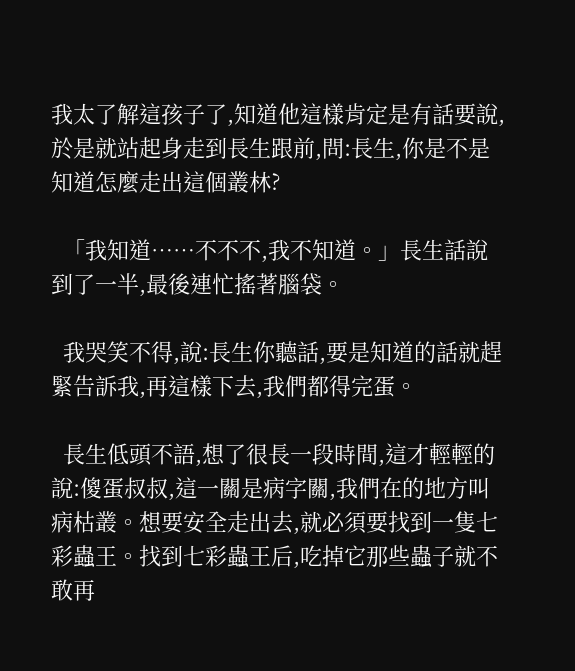我太了解這孩子了,知道他這樣肯定是有話要說,於是就站起身走到長生跟前,問:長生,你是不是知道怎麼走出這個叢林?

  「我知道……不不不,我不知道。」長生話說到了一半,最後連忙搖著腦袋。

  我哭笑不得,說:長生你聽話,要是知道的話就趕緊告訴我,再這樣下去,我們都得完蛋。

  長生低頭不語,想了很長一段時間,這才輕輕的說:傻蛋叔叔,這一關是病字關,我們在的地方叫病枯叢。想要安全走出去,就必須要找到一隻七彩蟲王。找到七彩蟲王后,吃掉它那些蟲子就不敢再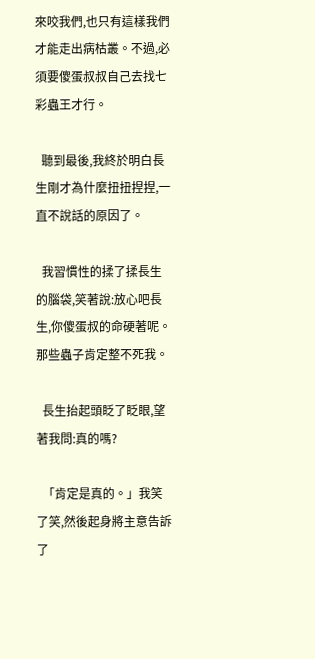來咬我們,也只有這樣我們才能走出病枯叢。不過,必須要傻蛋叔叔自己去找七彩蟲王才行。

  聽到最後,我終於明白長生剛才為什麼扭扭捏捏,一直不說話的原因了。

  我習慣性的揉了揉長生的腦袋,笑著說:放心吧長生,你傻蛋叔的命硬著呢。那些蟲子肯定整不死我。

  長生抬起頭眨了眨眼,望著我問:真的嗎?

  「肯定是真的。」我笑了笑,然後起身將主意告訴了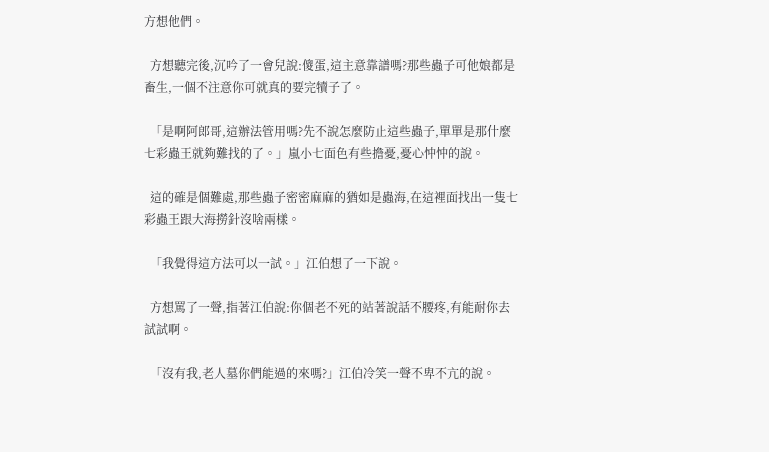方想他們。

  方想聽完後,沉吟了一會兒說:傻蛋,這主意靠譜嗎?那些蟲子可他娘都是畜生,一個不注意你可就真的要完犢子了。

  「是啊阿郎哥,這辦法管用嗎?先不說怎麼防止這些蟲子,單單是那什麼七彩蟲王就夠難找的了。」嵐小七面色有些擔憂,憂心忡忡的說。

  這的確是個難處,那些蟲子密密麻麻的猶如是蟲海,在這裡面找出一隻七彩蟲王跟大海撈針沒啥兩樣。

  「我覺得這方法可以一試。」江伯想了一下說。

  方想罵了一聲,指著江伯說:你個老不死的站著說話不腰疼,有能耐你去試試啊。

  「沒有我,老人墓你們能過的來嗎?」江伯冷笑一聲不卑不亢的說。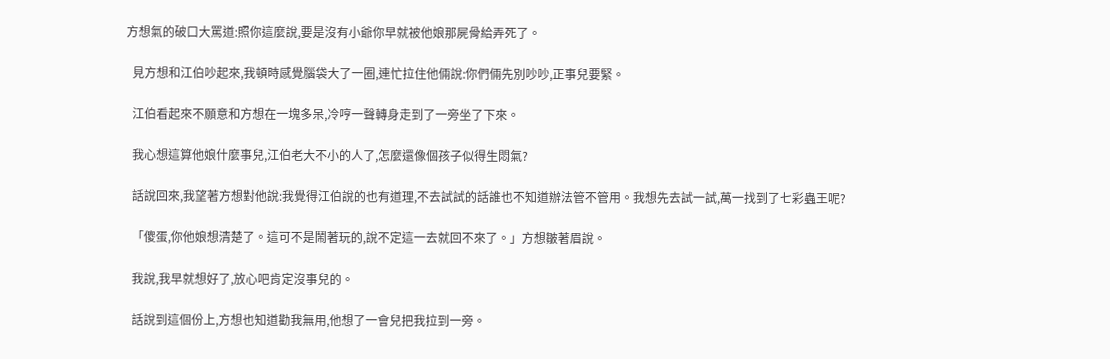方想氣的破口大罵道:照你這麼說,要是沒有小爺你早就被他娘那屍骨給弄死了。

  見方想和江伯吵起來,我頓時感覺腦袋大了一圈,連忙拉住他倆說:你們倆先別吵吵,正事兒要緊。

  江伯看起來不願意和方想在一塊多呆,冷哼一聲轉身走到了一旁坐了下來。

  我心想這算他娘什麼事兒,江伯老大不小的人了,怎麼還像個孩子似得生悶氣?

  話說回來,我望著方想對他說:我覺得江伯說的也有道理,不去試試的話誰也不知道辦法管不管用。我想先去試一試,萬一找到了七彩蟲王呢?

  「傻蛋,你他娘想清楚了。這可不是鬧著玩的,說不定這一去就回不來了。」方想皺著眉說。

  我說,我早就想好了,放心吧肯定沒事兒的。

  話說到這個份上,方想也知道勸我無用,他想了一會兒把我拉到一旁。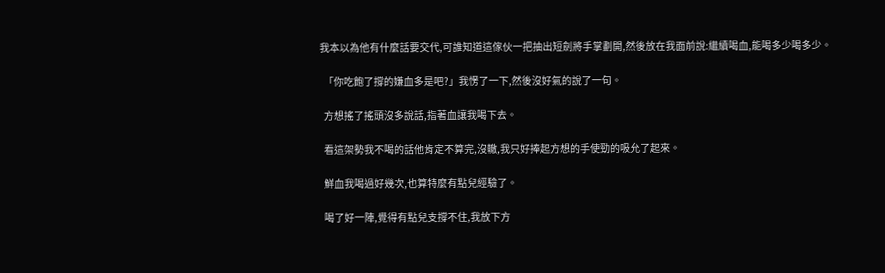我本以為他有什麼話要交代,可誰知道這傢伙一把抽出短劍將手掌劃開,然後放在我面前說:繼續喝血,能喝多少喝多少。

  「你吃飽了撐的嫌血多是吧?」我愣了一下,然後沒好氣的說了一句。

  方想搖了搖頭沒多說話,指著血讓我喝下去。

  看這架勢我不喝的話他肯定不算完,沒轍,我只好捧起方想的手使勁的吸允了起來。

  鮮血我喝過好幾次,也算特麼有點兒經驗了。

  喝了好一陣,覺得有點兒支撐不住,我放下方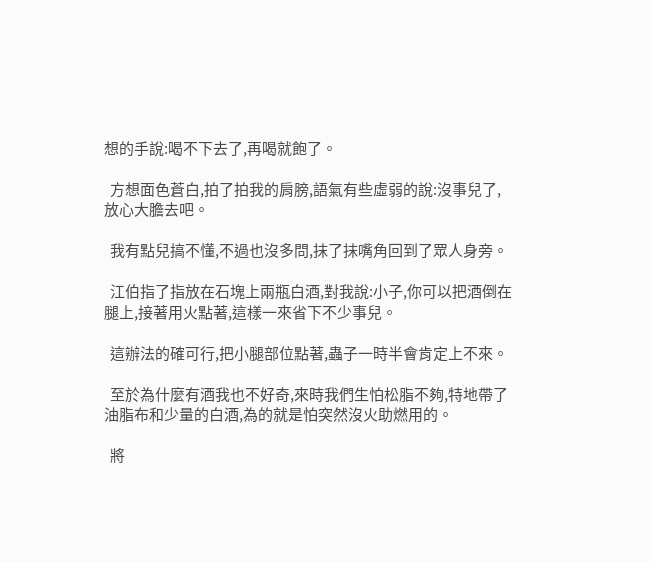想的手說:喝不下去了,再喝就飽了。

  方想面色蒼白,拍了拍我的肩膀,語氣有些虛弱的說:沒事兒了,放心大膽去吧。

  我有點兒搞不懂,不過也沒多問,抹了抹嘴角回到了眾人身旁。

  江伯指了指放在石塊上兩瓶白酒,對我說:小子,你可以把酒倒在腿上,接著用火點著,這樣一來省下不少事兒。

  這辦法的確可行,把小腿部位點著,蟲子一時半會肯定上不來。

  至於為什麼有酒我也不好奇,來時我們生怕松脂不夠,特地帶了油脂布和少量的白酒,為的就是怕突然沒火助燃用的。

  將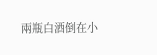兩瓶白酒倒在小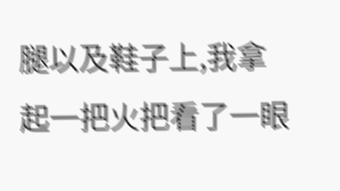腿以及鞋子上,我拿起一把火把看了一眼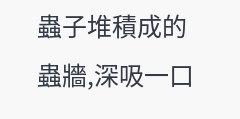蟲子堆積成的蟲牆,深吸一口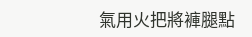氣用火把將褲腿點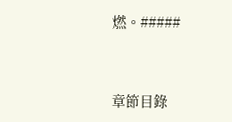燃。#####


章節目錄